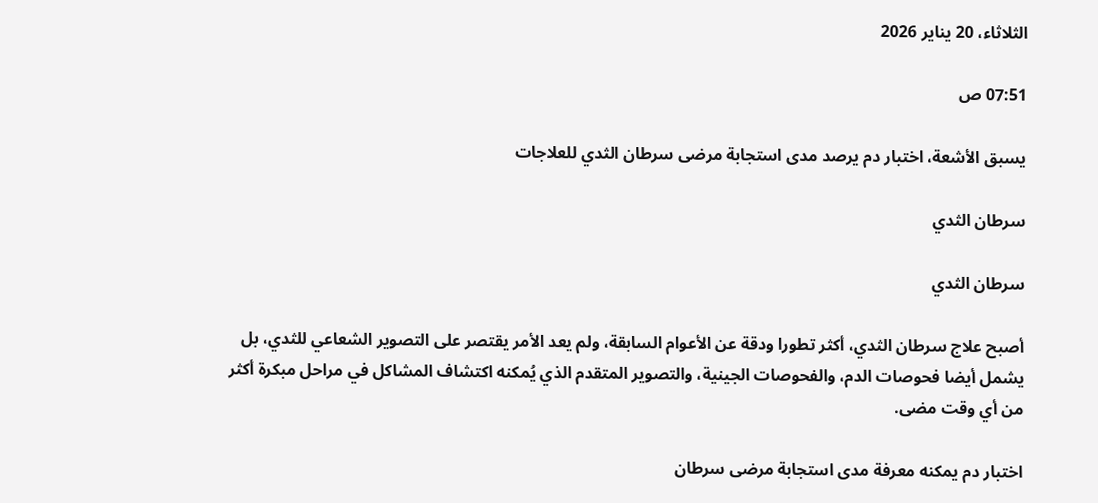الثلاثاء، 20 يناير 2026

07:51 ص

يسبق الأشعة، اختبار دم يرصد مدى استجابة مرضى سرطان الثدي للعلاجات

سرطان الثدي

سرطان الثدي

أصبح علاج سرطان الثدي، أكثر تطورا ودقة عن الأعوام السابقة، ولم يعد الأمر يقتصر على التصوير الشعاعي للثدي، بل يشمل أيضا فحوصات الدم، والفحوصات الجينية، والتصوير المتقدم الذي يُمكنه اكتشاف المشاكل في مراحل مبكرة أكثر من أي وقت مضى.

اختبار دم يمكنه معرفة مدى استجابة مرضى سرطان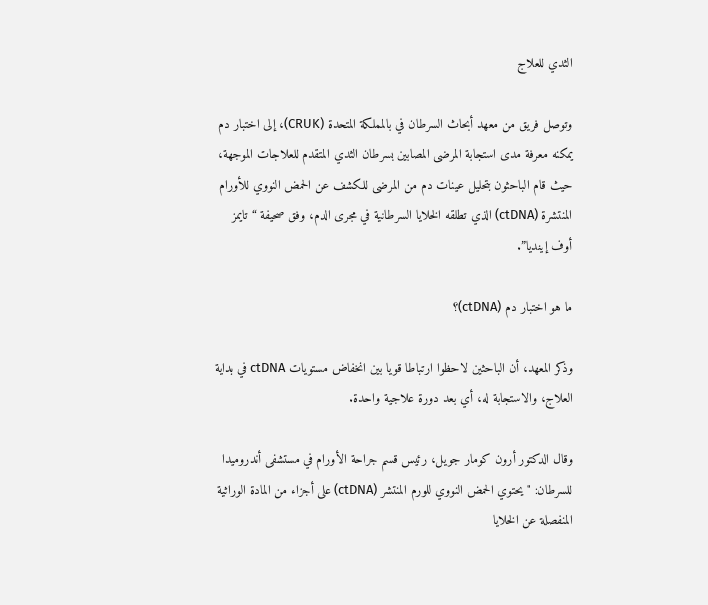الثدي للعلاج

وتوصل فريق من معهد أبحاث السرطان في بالمملكة المتحدة (CRUK)، إلى اختبار دم يمكنه معرفة مدى استجابة المرضى المصابين بسرطان الثدي المتقدم للعلاجات الموجهة، حيث قام الباحثون بتحليل عينات دم من المرضى للكشف عن الحمض النووي للأورام المنتشرة (ctDNA) الذي تطلقه الخلايا السرطانية في مجرى الدم، وفق صحيفة “تايمز أوف إينديا”.

ما هو اختبار دم (ctDNA)؟

وذكر المعهد، أن الباحثين لاحظوا ارتباطا قويا بين انخفاض مستويات ctDNA في بداية العلاج، والاستجابة له، أي بعد دورة علاجية واحدة.

وقال الدكتور أرون كومار جويل، رئيس قسم جراحة الأورام في مستشفى أندروميدا للسرطان: "يحتوي الحمض النووي للورم المنتشر (ctDNA) على أجزاء من المادة الوراثية المنفصلة عن الخلايا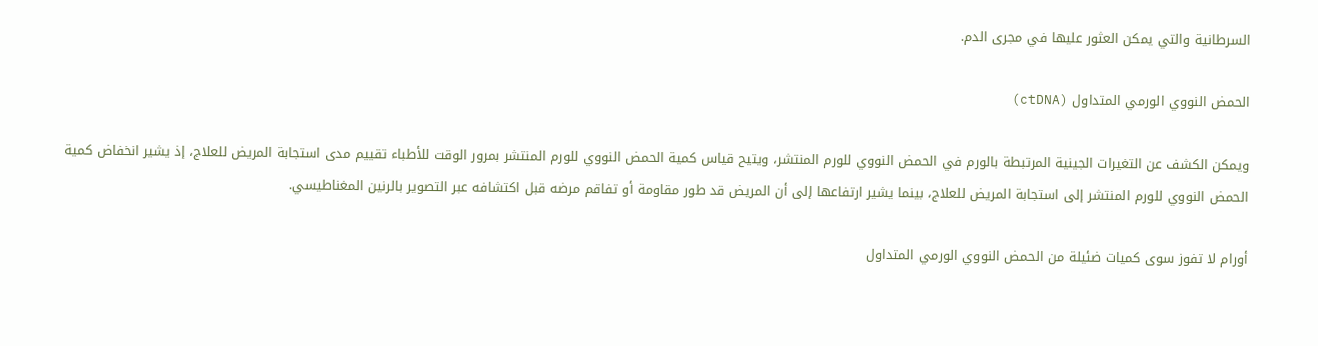السرطانية والتي يمكن العثور عليها في مجرى الدم.

الحمض النووي الورمي المتداول (ctDNA)

ويمكن الكشف عن التغيرات الجينية المرتبطة بالورم في الحمض النووي للورم المنتشر، ويتيح قياس كمية الحمض النووي للورم المنتشر بمرور الوقت للأطباء تقييم مدى استجابة المريض للعلاج، إذ يشير انخفاض كمية الحمض النووي للورم المنتشر إلى استجابة المريض للعلاج، بينما يشير ارتفاعها إلى أن المريض قد طور مقاومة أو تفاقم مرضه قبل اكتشافه عبر التصوير بالرنين المغناطيسي.

أورام لا تفوز سوى كميات ضئيلة من الحمض النووي الورمي المتداول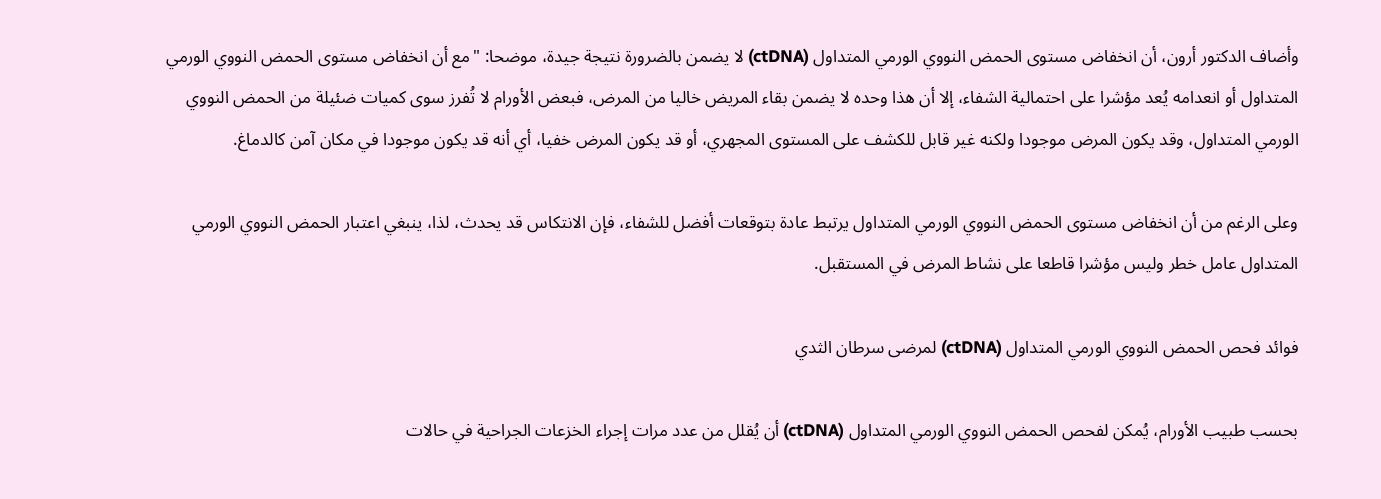وأضاف الدكتور أرون، أن انخفاض مستوى الحمض النووي الورمي المتداول (ctDNA) لا يضمن بالضرورة نتيجة جيدة، موضحا: "مع أن انخفاض مستوى الحمض النووي الورمي المتداول أو انعدامه يُعد مؤشرا على احتمالية الشفاء، إلا أن هذا وحده لا يضمن بقاء المريض خاليا من المرض، فبعض الأورام لا تُفرز سوى كميات ضئيلة من الحمض النووي الورمي المتداول، وقد يكون المرض موجودا ولكنه غير قابل للكشف على المستوى المجهري، أو قد يكون المرض خفيا، أي أنه قد يكون موجودا في مكان آمن كالدماغ.

وعلى الرغم من أن انخفاض مستوى الحمض النووي الورمي المتداول يرتبط عادة بتوقعات أفضل للشفاء، فإن الانتكاس قد يحدث، لذا، ينبغي اعتبار الحمض النووي الورمي المتداول عامل خطر وليس مؤشرا قاطعا على نشاط المرض في المستقبل.

فوائد فحص الحمض النووي الورمي المتداول (ctDNA) لمرضى سرطان الثدي

بحسب طبيب الأورام، يُمكن لفحص الحمض النووي الورمي المتداول (ctDNA) أن يُقلل من عدد مرات إجراء الخزعات الجراحية في حالات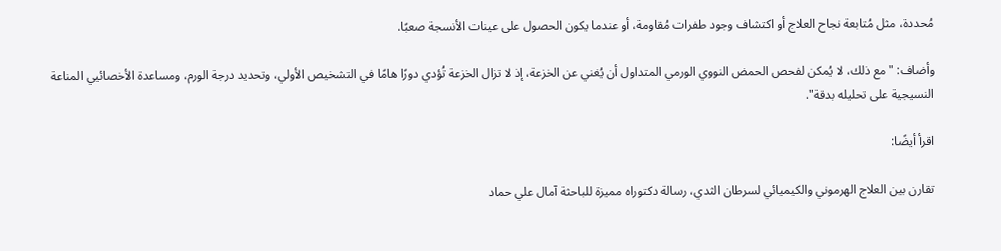مُحددة، مثل مُتابعة نجاح العلاج أو اكتشاف وجود طفرات مُقاومة، أو عندما يكون الحصول على عينات الأنسجة صعبًا.

وأضاف: "مع ذلك، لا يُمكن لفحص الحمض النووي الورمي المتداول أن يُغني عن الخزعة، إذ لا تزال الخزعة تُؤدي دورًا هامًا في التشخيص الأولي، وتحديد درجة الورم، ومساعدة الأخصائيي المناعة النسيجية على تحليله بدقة".

اقرأ أيضًا:

تقارن بين العلاج الهرموني والكيميائي لسرطان الثدي، رسالة دكتوراه مميزة للباحثة آمال علي حماد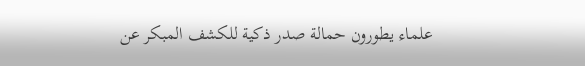علماء يطورون حمالة صدر ذكية للكشف المبكر عن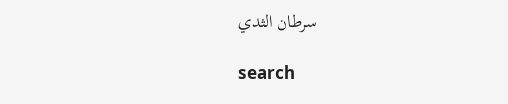سرطان الثدي

search